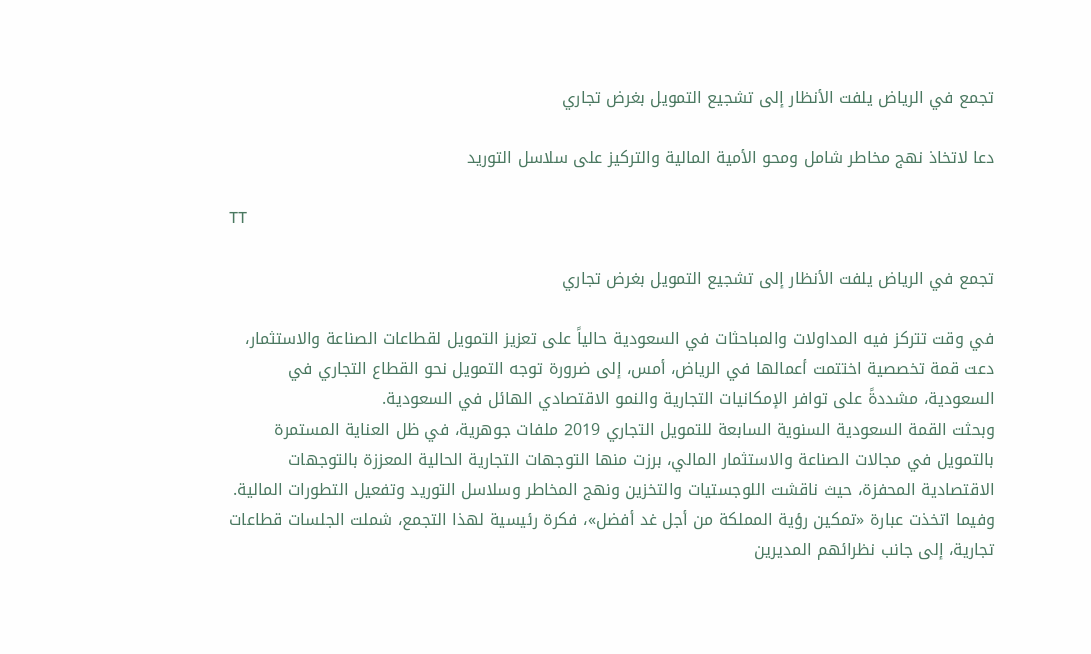تجمع في الرياض يلفت الأنظار إلى تشجيع التمويل بغرض تجاري

دعا لاتخاذ نهج مخاطر شامل ومحو الأمية المالية والتركيز على سلاسل التوريد

TT

تجمع في الرياض يلفت الأنظار إلى تشجيع التمويل بغرض تجاري

في وقت تتركز فيه المداولات والمباحثات في السعودية حالياً على تعزيز التمويل لقطاعات الصناعة والاستثمار، دعت قمة تخصصية اختتمت أعمالها في الرياض، أمس، إلى ضرورة توجه التمويل نحو القطاع التجاري في السعودية، مشددةً على توافر الإمكانيات التجارية والنمو الاقتصادي الهائل في السعودية.
وبحثت القمة السعودية السنوية السابعة للتمويل التجاري 2019 ملفات جوهرية، في ظل العناية المستمرة بالتمويل في مجالات الصناعة والاستثمار المالي، برزت منها التوجهات التجارية الحالية المعززة بالتوجهات الاقتصادية المحفزة، حيث ناقشت اللوجستيات والتخزين ونهج المخاطر وسلاسل التوريد وتفعيل التطورات المالية.
وفيما اتخذت عبارة «تمكين رؤية المملكة من أجل غد أفضل»، فكرة رئيسية لهذا التجمع، شملت الجلسات قطاعات تجارية، إلى جانب نظرائهم المديرين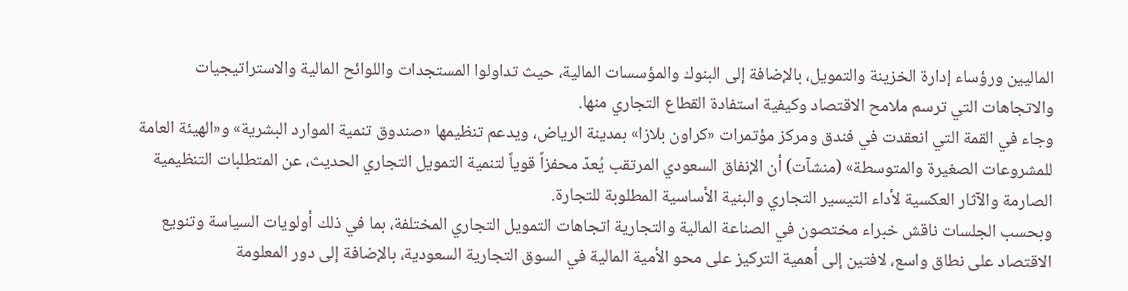الماليين ورؤساء إدارة الخزينة والتمويل، بالإضافة إلى البنوك والمؤسسات المالية، حيث تداولوا المستجدات واللوائح المالية والاستراتيجيات والاتجاهات التي ترسم ملامح الاقتصاد وكيفية استفادة القطاع التجاري منها.
وجاء في القمة التي انعقدت في فندق ومركز مؤتمرات «كراون بلازا» بمدينة الرياض، ويدعم تنظيمها «صندوق تنمية الموارد البشرية» و«الهيئة العامة للمشروعات الصغيرة والمتوسطة» (منشآت) أن الإنفاق السعودي المرتقب يُعدّ محفزاً قوياً لتنمية التمويل التجاري الحديث، عن المتطلبات التنظيمية الصارمة والآثار العكسية لأداء التيسير التجاري والبنية الأساسية المطلوبة للتجارة.
وبحسب الجلسات ناقش خبراء مختصون في الصناعة المالية والتجارية اتجاهات التمويل التجاري المختلفة، بما في ذلك أولويات السياسة وتنويع الاقتصاد على نطاق واسع، لافتين إلى أهمية التركيز على محو الأمية المالية في السوق التجارية السعودية، بالإضافة إلى دور المعلومة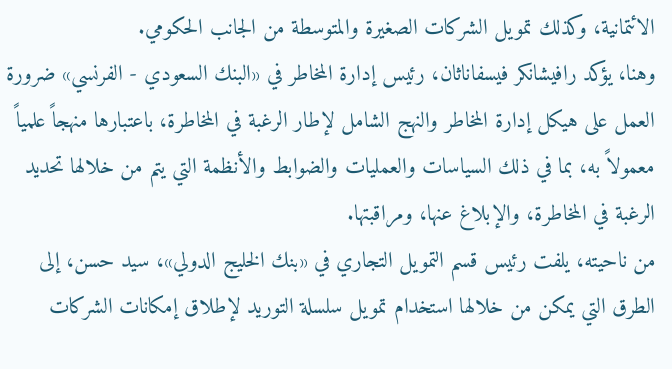الائتمانية، وكذلك تمويل الشركات الصغيرة والمتوسطة من الجانب الحكومي.
وهنا، يؤكد رافيشانكر فيسفاناثان، رئيس إدارة المخاطر في «البنك السعودي - الفرنسي» ضرورة العمل على هيكل إدارة المخاطر والنهج الشامل لإطار الرغبة في المخاطرة، باعتبارها منهجاً علمياً معمولاً به، بما في ذلك السياسات والعمليات والضوابط والأنظمة التي يتم من خلالها تحديد الرغبة في المخاطرة، والإبلاغ عنها، ومراقبتها.
من ناحيته، يلفت رئيس قسم التمويل التجاري في «بنك الخليج الدولي»، سيد حسن، إلى الطرق التي يمكن من خلالها استخدام تمويل سلسلة التوريد لإطلاق إمكانات الشركات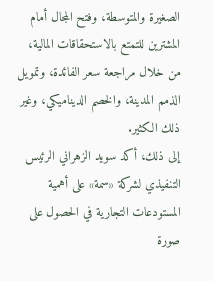الصغيرة والمتوسطة، وفتح المجال أمام المشترين للتمتع بالاستحقاقات المالية، من خلال مراجعة سعر الفائدة، وتمويل الذمم المدينة، والخصم الديناميكي، وغير ذلك الكثير.
إلى ذلك، أكد سويد الزهراني الرئيس التنفيذي لشركة «سمة» على أهمية المستودعات التجارية في الحصول على صورة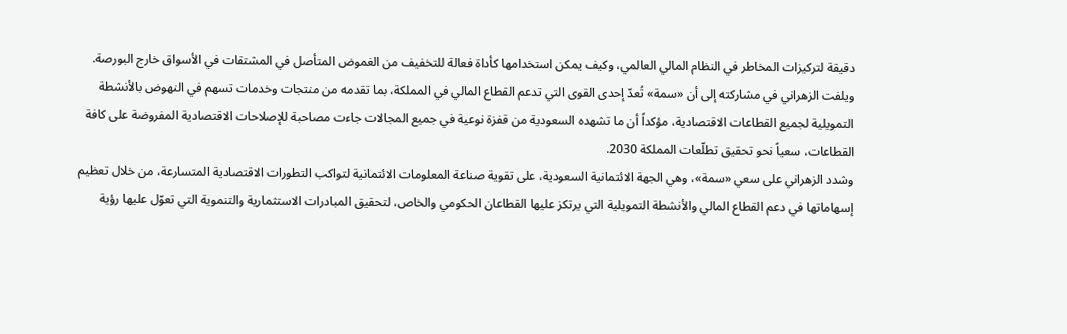دقيقة لتركيزات المخاطر في النظام المالي العالمي، وكيف يمكن استخدامها كأداة فعالة للتخفيف من الغموض المتأصل في المشتقات في الأسواق خارج البورصة.
ويلفت الزهراني في مشاركته إلى أن «سمة» تُعدّ إحدى القوى التي تدعم القطاع المالي في المملكة، بما تقدمه من منتجات وخدمات تسهم في النهوض بالأنشطة التمويلية لجميع القطاعات الاقتصادية، مؤكداً أن ما تشهده السعودية من قفزة نوعية في جميع المجالات جاءت مصاحبة للإصلاحات الاقتصادية المفروضة على كافة القطاعات، سعياً نحو تحقيق تطلّعات المملكة 2030.
وشدد الزهراني على سعي «سمة»، وهي الجهة الائتمانية السعودية، على تقوية صناعة المعلومات الائتمانية لتواكب التطورات الاقتصادية المتسارعة، من خلال تعظيم إسهاماتها في دعم القطاع المالي والأنشطة التمويلية التي يرتكز عليها القطاعان الحكومي والخاص، لتحقيق المبادرات الاستثمارية والتنموية التي تعوّل عليها رؤية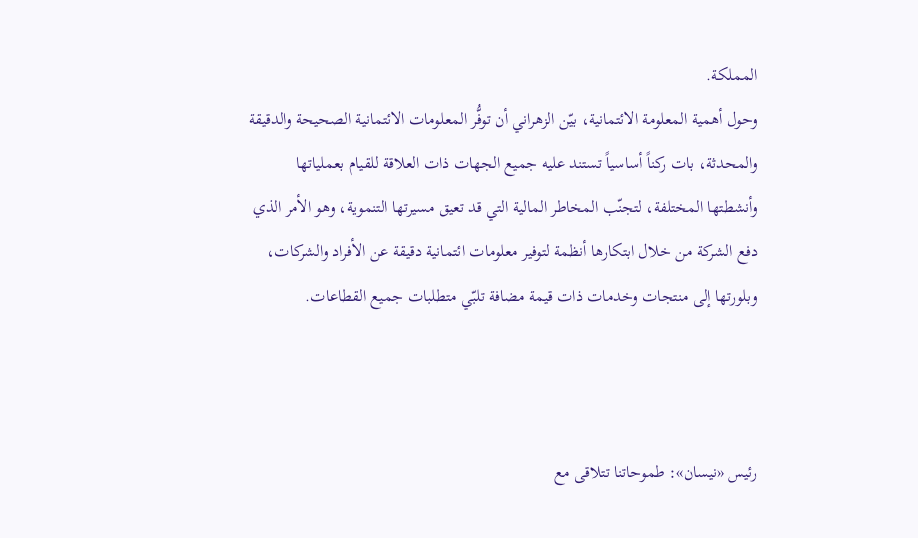المملكة.
وحول أهمية المعلومة الائتمانية، بيّن الزهراني أن توفُّر المعلومات الائتمانية الصحيحة والدقيقة والمحدثة، بات ركناً أساسياً تستند عليه جميع الجهات ذات العلاقة للقيام بعملياتها وأنشطتها المختلفة، لتجنّب المخاطر المالية التي قد تعيق مسيرتها التنموية، وهو الأمر الذي دفع الشركة من خلال ابتكارها أنظمة لتوفير معلومات ائتمانية دقيقة عن الأفراد والشركات، وبلورتها إلى منتجات وخدمات ذات قيمة مضافة تلبّي متطلبات جميع القطاعات.



رئيس «نيسان»: طموحاتنا تتلاقى مع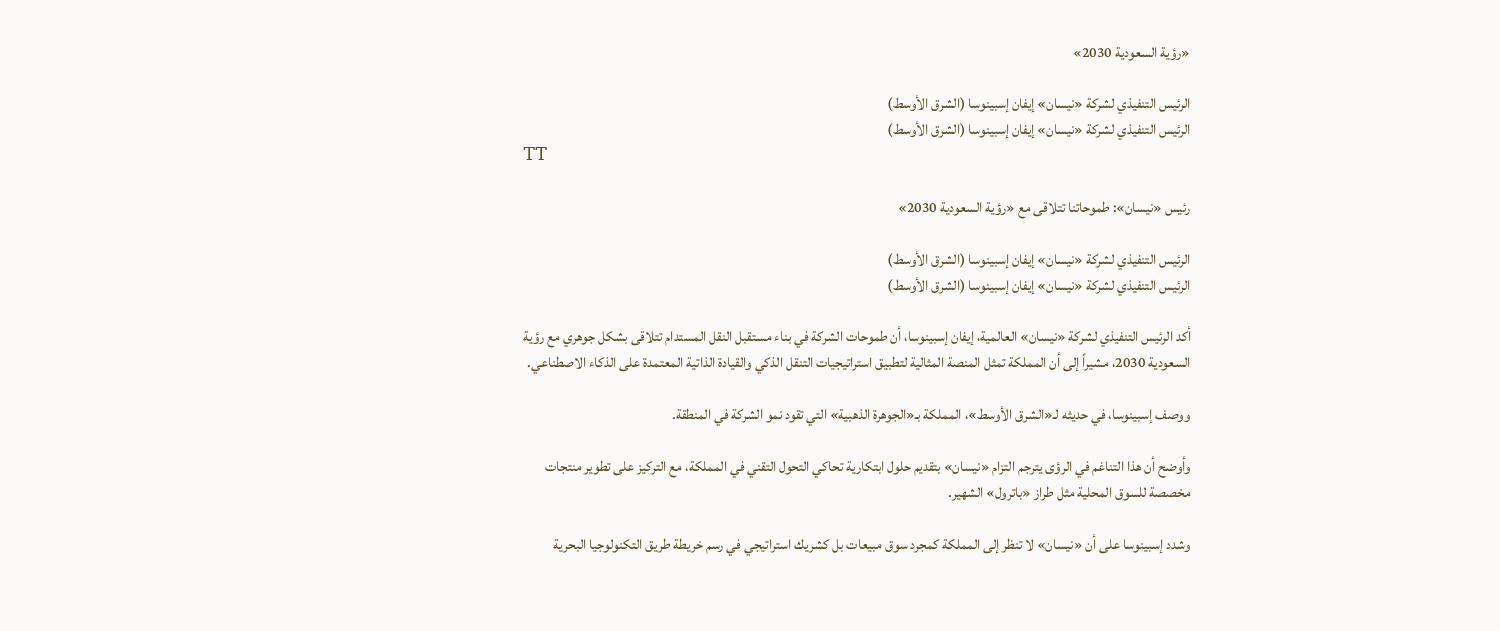«رؤية السعودية 2030»

الرئيس التنفيذي لشركة «نيسان» إيفان إسبينوسا (الشرق الأوسط)
الرئيس التنفيذي لشركة «نيسان» إيفان إسبينوسا (الشرق الأوسط)
TT

رئيس «نيسان»: طموحاتنا تتلاقى مع «رؤية السعودية 2030»

الرئيس التنفيذي لشركة «نيسان» إيفان إسبينوسا (الشرق الأوسط)
الرئيس التنفيذي لشركة «نيسان» إيفان إسبينوسا (الشرق الأوسط)

أكد الرئيس التنفيذي لشركة «نيسان» العالمية، إيفان إسبينوسا، أن طموحات الشركة في بناء مستقبل النقل المستدام تتلاقى بشكل جوهري مع رؤية السعودية 2030، مشيراً إلى أن المملكة تمثل المنصة المثالية لتطبيق استراتيجيات التنقل الذكي والقيادة الذاتية المعتمدة على الذكاء الاصطناعي.

ووصف إسبينوسا، في حديثه لـ«الشرق الأوسط»، المملكة بـ«الجوهرة الذهبية» التي تقود نمو الشركة في المنطقة.

وأوضح أن هذا التناغم في الرؤى يترجم التزام «نيسان» بتقديم حلول ابتكارية تحاكي التحول التقني في المملكة، مع التركيز على تطوير منتجات مخصصة للسوق المحلية مثل طراز «باترول» الشهير.

وشدد إسبينوسا على أن «نيسان» لا تنظر إلى المملكة كمجرد سوق مبيعات بل كشريك استراتيجي في رسم خريطة طريق التكنولوجيا البحرية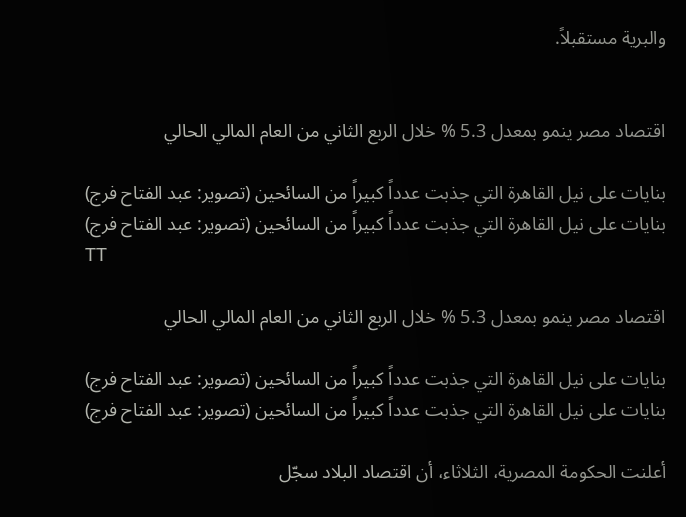والبرية مستقبلاً.


اقتصاد مصر ينمو بمعدل 5.3 % خلال الربع الثاني من العام المالي الحالي

بنايات على نيل القاهرة التي جذبت عدداً كبيراً من السائحين (تصوير: عبد الفتاح فرج)
بنايات على نيل القاهرة التي جذبت عدداً كبيراً من السائحين (تصوير: عبد الفتاح فرج)
TT

اقتصاد مصر ينمو بمعدل 5.3 % خلال الربع الثاني من العام المالي الحالي

بنايات على نيل القاهرة التي جذبت عدداً كبيراً من السائحين (تصوير: عبد الفتاح فرج)
بنايات على نيل القاهرة التي جذبت عدداً كبيراً من السائحين (تصوير: عبد الفتاح فرج)

أعلنت الحكومة المصرية، الثلاثاء، أن اقتصاد البلاد سجّل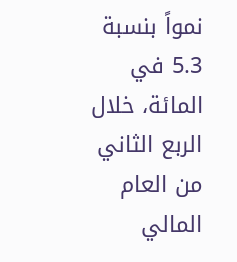نمواً بنسبة 5.3 في المائة، خلال الربع الثاني من العام المالي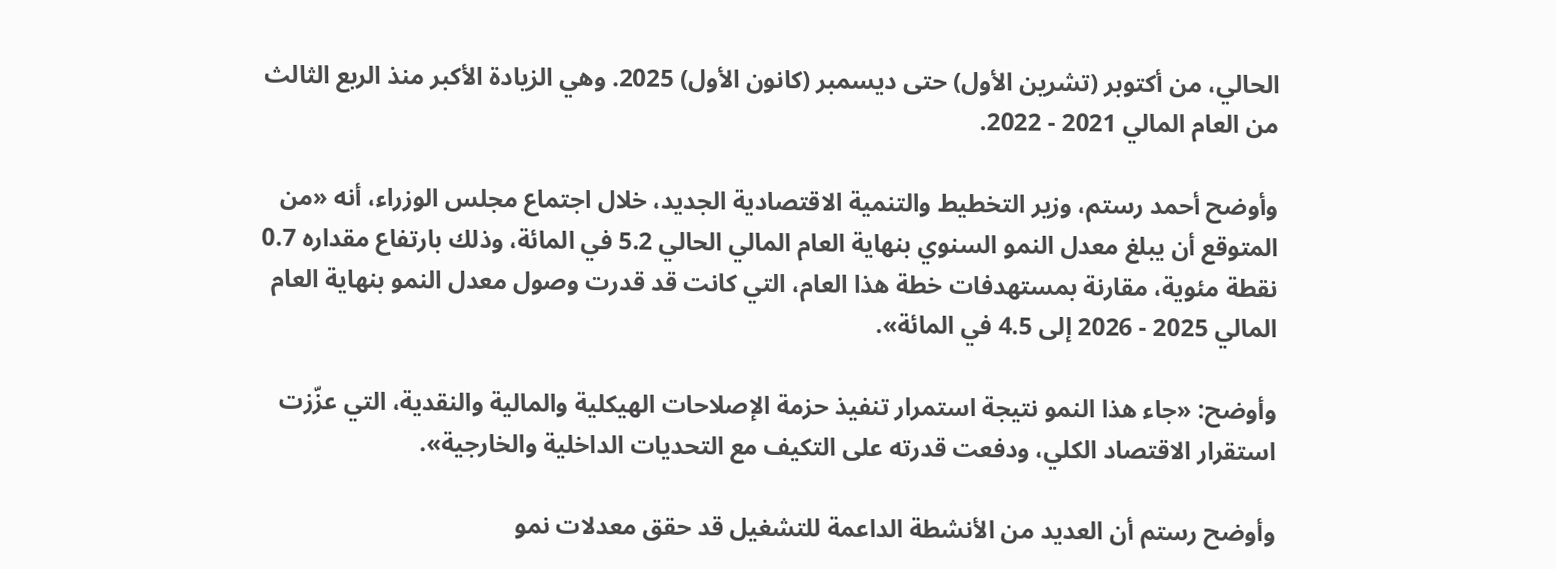الحالي، من أكتوبر (تشرين الأول) حتى ديسمبر (كانون الأول) 2025. وهي الزيادة الأكبر منذ الربع الثالث من العام المالي 2021 - 2022.

وأوضح أحمد رستم، وزير التخطيط والتنمية الاقتصادية الجديد، خلال اجتماع مجلس الوزراء، أنه «من المتوقع أن يبلغ معدل النمو السنوي بنهاية العام المالي الحالي 5.2 في المائة، وذلك بارتفاع مقداره 0.7 نقطة مئوية، مقارنة بمستهدفات خطة هذا العام، التي كانت قد قدرت وصول معدل النمو بنهاية العام المالي 2025 - 2026 إلى 4.5 في المائة».

وأوضح: «جاء هذا النمو نتيجة استمرار تنفيذ حزمة الإصلاحات الهيكلية والمالية والنقدية، التي عزّزت استقرار الاقتصاد الكلي، ودفعت قدرته على التكيف مع التحديات الداخلية والخارجية».

وأوضح رستم أن العديد من الأنشطة الداعمة للتشغيل قد حقق معدلات نمو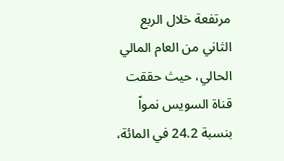مرتفعة خلال الربع الثاني من العام المالي الحالي، حيث حققت قناة السويس نمواً بنسبة 24.2 في المائة،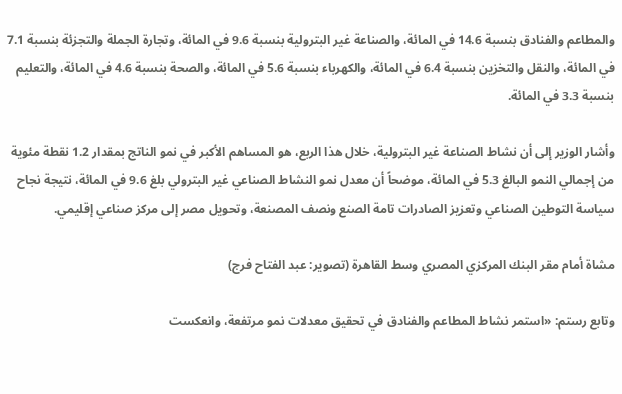والمطاعم والفنادق بنسبة 14.6 في المائة، والصناعة غير البترولية بنسبة 9.6 في المائة، وتجارة الجملة والتجزئة بنسبة 7.1 في المائة، والنقل والتخزين بنسبة 6.4 في المائة، والكهرباء بنسبة 5.6 في المائة، والصحة بنسبة 4.6 في المائة، والتعليم بنسبة 3.3 في المائة.

وأشار الوزير إلى أن نشاط الصناعة غير البترولية، خلال هذا الربع، هو المساهم الأكبر في نمو الناتج بمقدار 1.2 نقطة مئوية من إجمالي النمو البالغ 5.3 في المائة، موضحاً أن معدل نمو النشاط الصناعي غير البترولي بلغ 9.6 في المائة، نتيجة نجاح سياسة التوطين الصناعي وتعزيز الصادرات تامة الصنع ونصف المصنعة، وتحويل مصر إلى مركز صناعي إقليمي.

مشاة أمام مقر البنك المركزي المصري وسط القاهرة (تصوير: عبد الفتاح فرج)

وتابع رستم: «استمر نشاط المطاعم والفنادق في تحقيق معدلات نمو مرتفعة، وانعكست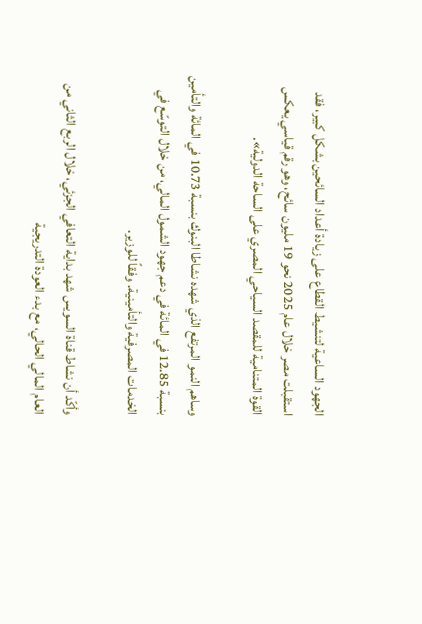الجهود الساعية لتنشيط القطاع على زيادة أعداد السائحين بشكل كبير، فقد استقبلت مصر خلال عام 2025 نحو 19 مليون سائح، وهو رقم قياسي يعكس القوة المتنامية للمقصد السياحي المصري على الساحة الدولية».

وساهم النمو المرتفع الذي شهده نشاطا البنوك بنسبة 10.73 في المائة والتأمين بنسبة 12.85 في المائة في دعم جهود الشمول المالي، من خلال التوسّع في الخدمات المصرفية والتأمينية. وفقاً للوزير.

وأكّد أن نشاط قناة السويس شهد بداية التعافي الجزئي، خلال الربع الثاني من العام المالي الحالي، مع بدء العودة التدريجية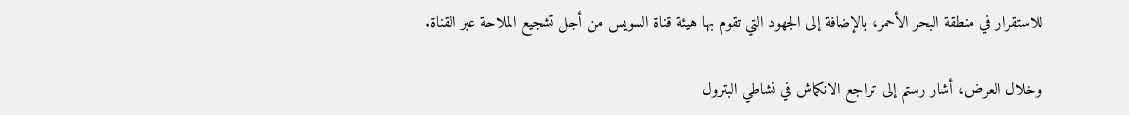للاستقرار في منطقة البحر الأحمر، بالإضافة إلى الجهود التي تقوم بها هيئة قناة السويس من أجل تشجيع الملاحة عبر القناة.

وخلال العرض، أشار رستم إلى تراجع الانكماش في نشاطي البترول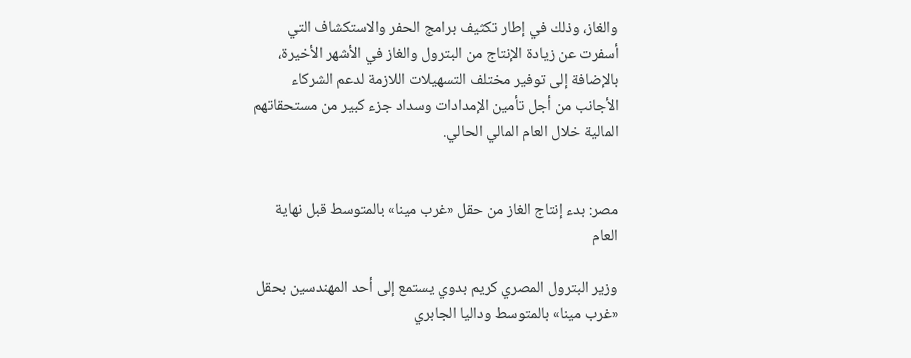والغاز، وذلك في إطار تكثيف برامج الحفر والاستكشاف التي أسفرت عن زيادة الإنتاج من البترول والغاز في الأشهر الأخيرة، بالإضافة إلى توفير مختلف التسهيلات اللازمة لدعم الشركاء الأجانب من أجل تأمين الإمدادات وسداد جزء كبير من مستحقاتهم المالية خلال العام المالي الحالي.


مصر: بدء إنتاج الغاز من حقل «غرب مينا» بالمتوسط قبل نهاية العام

وزير البترول المصري كريم بدوي يستمع إلى أحد المهندسين بحقل «غرب مينا» بالمتوسط وداليا الجابري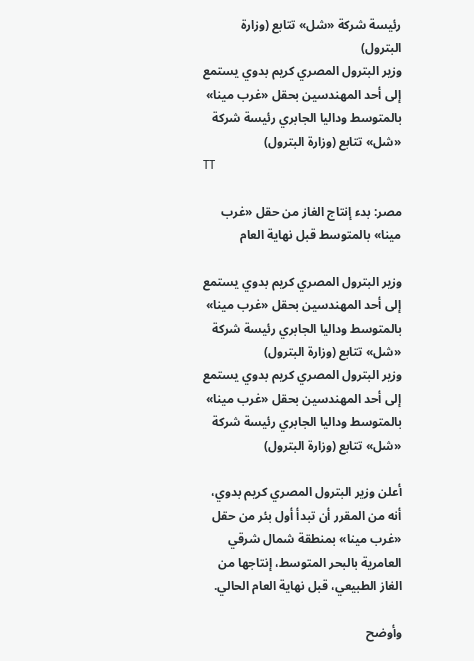رئيسة شركة «شل» تتابع (وزارة البترول)
وزير البترول المصري كريم بدوي يستمع إلى أحد المهندسين بحقل «غرب مينا» بالمتوسط وداليا الجابري رئيسة شركة «شل» تتابع (وزارة البترول)
TT

مصر: بدء إنتاج الغاز من حقل «غرب مينا» بالمتوسط قبل نهاية العام

وزير البترول المصري كريم بدوي يستمع إلى أحد المهندسين بحقل «غرب مينا» بالمتوسط وداليا الجابري رئيسة شركة «شل» تتابع (وزارة البترول)
وزير البترول المصري كريم بدوي يستمع إلى أحد المهندسين بحقل «غرب مينا» بالمتوسط وداليا الجابري رئيسة شركة «شل» تتابع (وزارة البترول)

أعلن وزير البترول المصري كريم بدوي، أنه من المقرر أن تبدأ أول بئر من حقل «غرب مينا» بمنطقة شمال شرقي العامرية بالبحر المتوسط، إنتاجها من الغاز الطبيعي، قبل نهاية العام الحالي.

وأوضح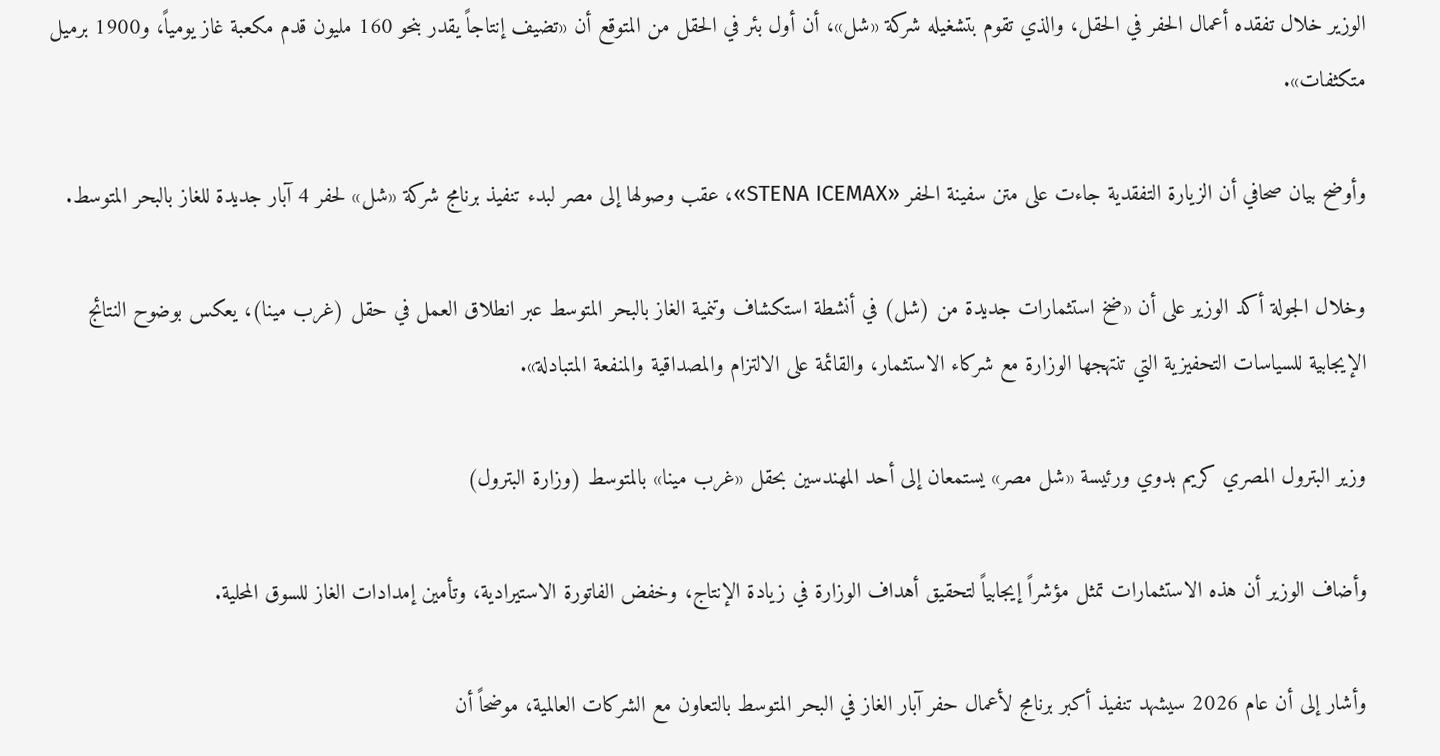الوزير خلال تفقده أعمال الحفر في الحقل، والذي تقوم بتشغيله شركة «شل»، أن أول بئر في الحقل من المتوقع أن «تضيف إنتاجاً يقدر بنحو 160 مليون قدم مكعبة غاز يومياً، و1900 برميل متكثفات».

وأوضح بيان صحافي أن الزيارة التفقدية جاءت على متن سفينة الحفر «STENA ICEMAX»، عقب وصولها إلى مصر لبدء تنفيذ برنامج شركة «شل» لحفر 4 آبار جديدة للغاز بالبحر المتوسط.

وخلال الجولة أكد الوزير على أن «ضخ استثمارات جديدة من (شل) في أنشطة استكشاف وتنمية الغاز بالبحر المتوسط عبر انطلاق العمل في حقل (غرب مينا)، يعكس بوضوح النتائج الإيجابية للسياسات التحفيزية التي تنتهجها الوزارة مع شركاء الاستثمار، والقائمة على الالتزام والمصداقية والمنفعة المتبادلة».

وزير البترول المصري كريم بدوي ورئيسة «شل مصر» يستمعان إلى أحد المهندسين بحقل «غرب مينا» بالمتوسط (وزارة البترول)

وأضاف الوزير أن هذه الاستثمارات تمثل مؤشراً إيجابياً لتحقيق أهداف الوزارة في زيادة الإنتاج، وخفض الفاتورة الاستيرادية، وتأمين إمدادات الغاز للسوق المحلية.

وأشار إلى أن عام 2026 سيشهد تنفيذ أكبر برنامج لأعمال حفر آبار الغاز في البحر المتوسط بالتعاون مع الشركات العالمية، موضحاً أن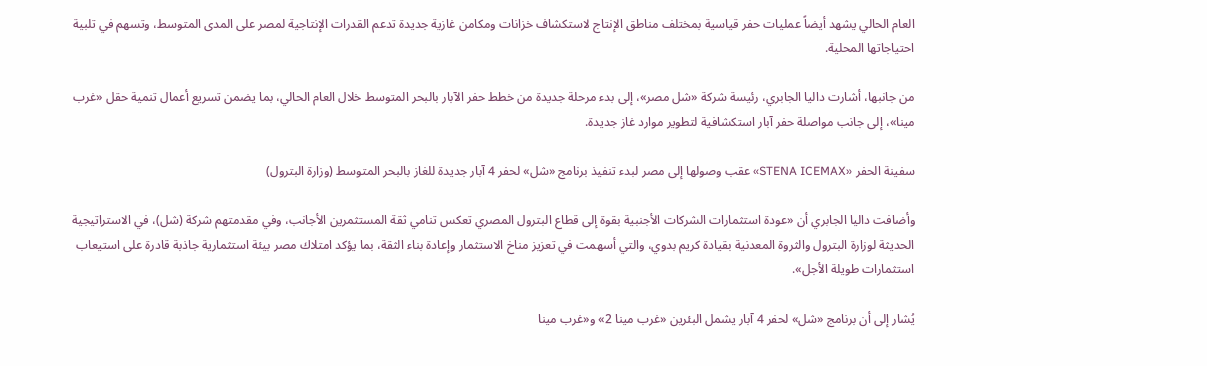العام الحالي يشهد أيضاً عمليات حفر قياسية بمختلف مناطق الإنتاج لاستكشاف خزانات ومكامن غازية جديدة تدعم القدرات الإنتاجية لمصر على المدى المتوسط، وتسهم في تلبية احتياجاتها المحلية.

من جانبها، أشارت داليا الجابري، رئيسة شركة «شل مصر»، إلى بدء مرحلة جديدة من خطط حفر الآبار بالبحر المتوسط خلال العام الحالي، بما يضمن تسريع أعمال تنمية حقل «غرب مينا»، إلى جانب مواصلة حفر آبار استكشافية لتطوير موارد غاز جديدة.

سفينة الحفر «STENA ICEMAX» عقب وصولها إلى مصر لبدء تنفيذ برنامج «شل» لحفر 4 آبار جديدة للغاز بالبحر المتوسط (وزارة البترول)

وأضافت داليا الجابري أن «عودة استثمارات الشركات الأجنبية بقوة إلى قطاع البترول المصري تعكس تنامي ثقة المستثمرين الأجانب، وفي مقدمتهم شركة (شل)، في الاستراتيجية الحديثة لوزارة البترول والثروة المعدنية بقيادة كريم بدوي، والتي أسهمت في تعزيز مناخ الاستثمار وإعادة بناء الثقة، بما يؤكد امتلاك مصر بيئة استثمارية جاذبة قادرة على استيعاب استثمارات طويلة الأجل».

يُشار إلى أن برنامج «شل» لحفر 4 آبار يشمل البئرين «غرب مينا 2» و«غرب مينا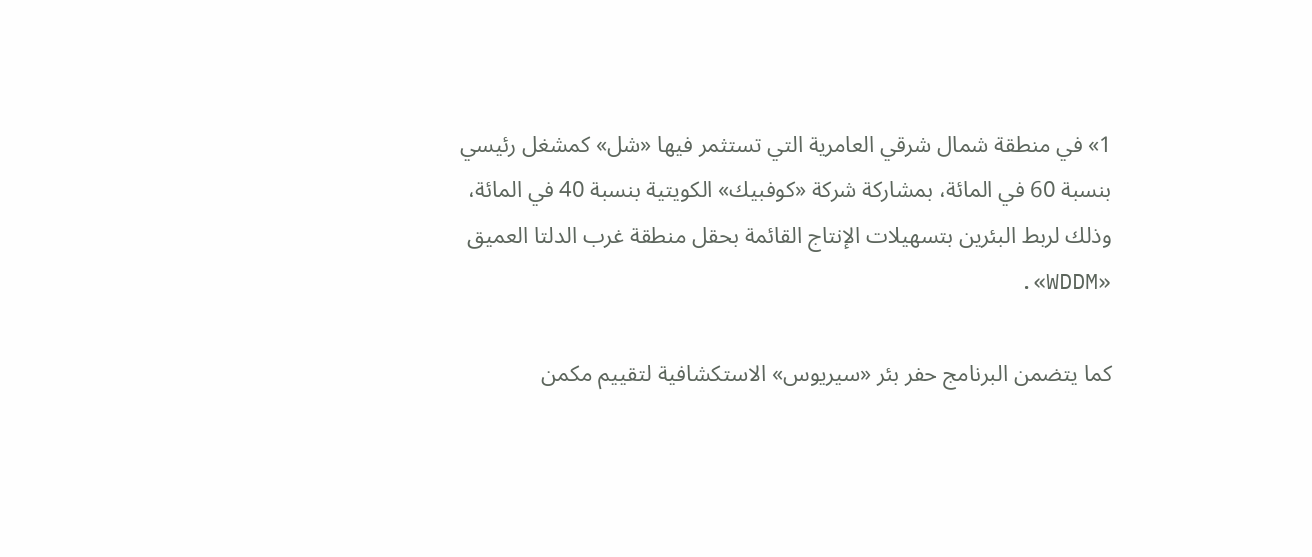1» في منطقة شمال شرقي العامرية التي تستثمر فيها «شل» كمشغل رئيسي بنسبة 60 في المائة، بمشاركة شركة «كوفبيك» الكويتية بنسبة 40 في المائة، وذلك لربط البئرين بتسهيلات الإنتاج القائمة بحقل منطقة غرب الدلتا العميق «WDDM».

كما يتضمن البرنامج حفر بئر «سيريوس» الاستكشافية لتقييم مكمن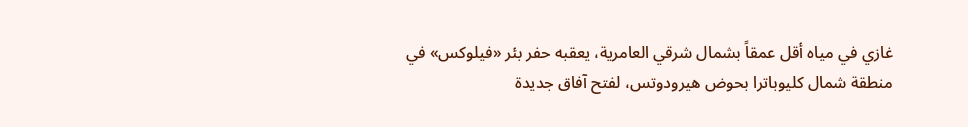غازي في مياه أقل عمقاً بشمال شرقي العامرية، يعقبه حفر بئر «فيلوكس» في منطقة شمال كليوباترا بحوض هيرودوتس، لفتح آفاق جديدة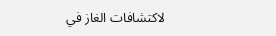لاكتشافات الغاز في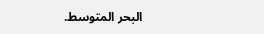البحر المتوسط.